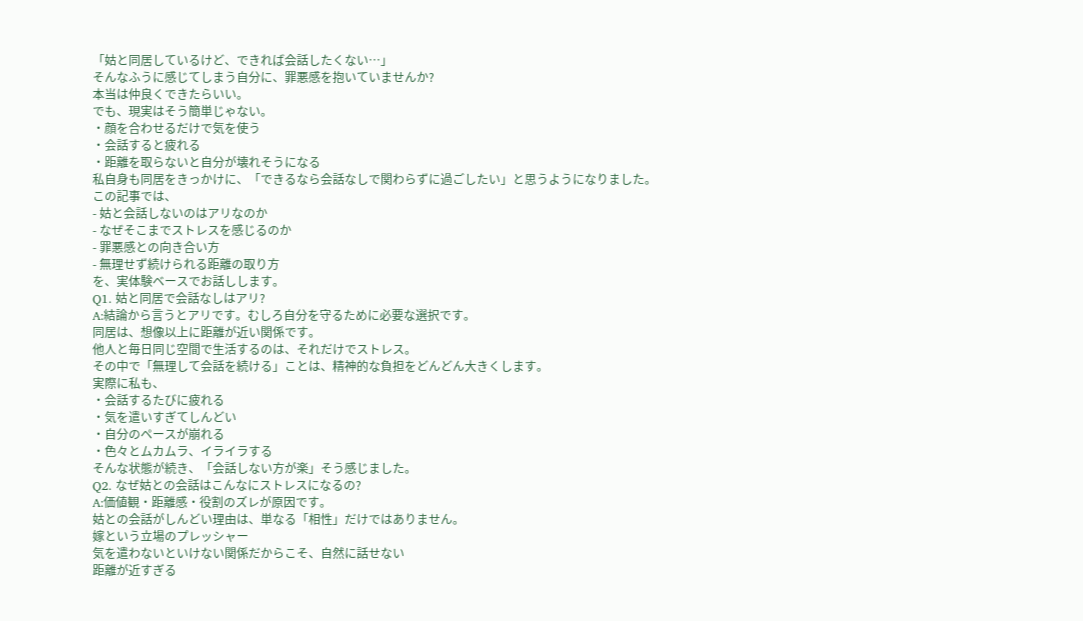「姑と同居しているけど、できれば会話したくない…」
そんなふうに感じてしまう自分に、罪悪感を抱いていませんか?
本当は仲良くできたらいい。
でも、現実はそう簡単じゃない。
・顔を合わせるだけで気を使う
・会話すると疲れる
・距離を取らないと自分が壊れそうになる
私自身も同居をきっかけに、「できるなら会話なしで関わらずに過ごしたい」と思うようになりました。
この記事では、
- 姑と会話しないのはアリなのか
- なぜそこまでストレスを感じるのか
- 罪悪感との向き合い方
- 無理せず続けられる距離の取り方
を、実体験ベースでお話しします。
Q1. 姑と同居で会話なしはアリ?
A:結論から言うとアリです。むしろ自分を守るために必要な選択です。
同居は、想像以上に距離が近い関係です。
他人と毎日同じ空間で生活するのは、それだけでストレス。
その中で「無理して会話を続ける」ことは、精神的な負担をどんどん大きくします。
実際に私も、
・会話するたびに疲れる
・気を遣いすぎてしんどい
・自分のペースが崩れる
・色々とムカムラ、イライラする
そんな状態が続き、「会話しない方が楽」そう感じました。
Q2. なぜ姑との会話はこんなにストレスになるの?
A:価値観・距離感・役割のズレが原因です。
姑との会話がしんどい理由は、単なる「相性」だけではありません。
嫁という立場のプレッシャー
気を遣わないといけない関係だからこそ、自然に話せない
距離が近すぎる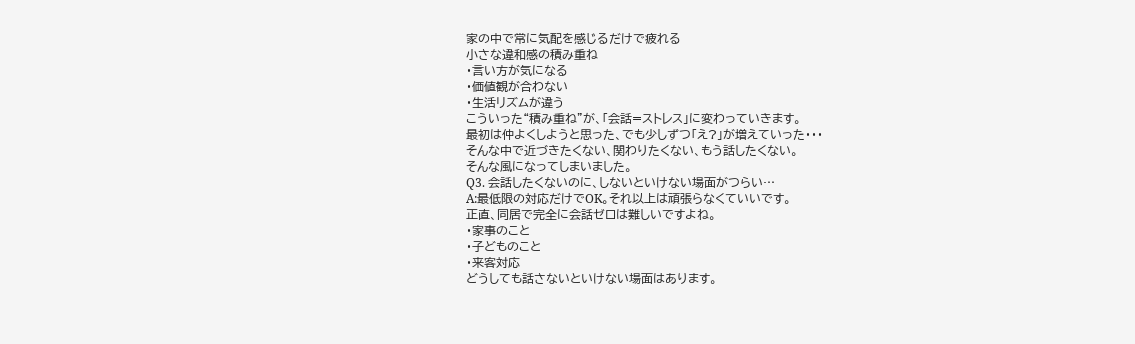家の中で常に気配を感じるだけで疲れる
小さな違和感の積み重ね
・言い方が気になる
・価値観が合わない
・生活リズムが違う
こういった“積み重ね”が、「会話=ストレス」に変わっていきます。
最初は仲よくしようと思った、でも少しずつ「え?」が増えていった・・・
そんな中で近づきたくない、関わりたくない、もう話したくない。
そんな風になってしまいました。
Q3. 会話したくないのに、しないといけない場面がつらい…
A:最低限の対応だけでOK。それ以上は頑張らなくていいです。
正直、同居で完全に会話ゼロは難しいですよね。
・家事のこと
・子どものこと
・来客対応
どうしても話さないといけない場面はあります。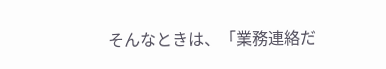そんなときは、「業務連絡だ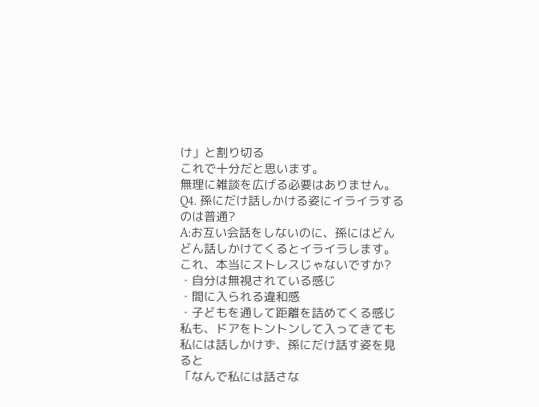け」と割り切る
これで十分だと思います。
無理に雑談を広げる必要はありません。
Q4. 孫にだけ話しかける姿にイライラするのは普通?
A:お互い会話をしないのに、孫にはどんどん話しかけてくるとイライラします。
これ、本当にストレスじゃないですか?
・自分は無視されている感じ
・間に入られる違和感
・子どもを通して距離を詰めてくる感じ
私も、ドアをトントンして入ってきても私には話しかけず、孫にだけ話す姿を見ると
「なんで私には話さな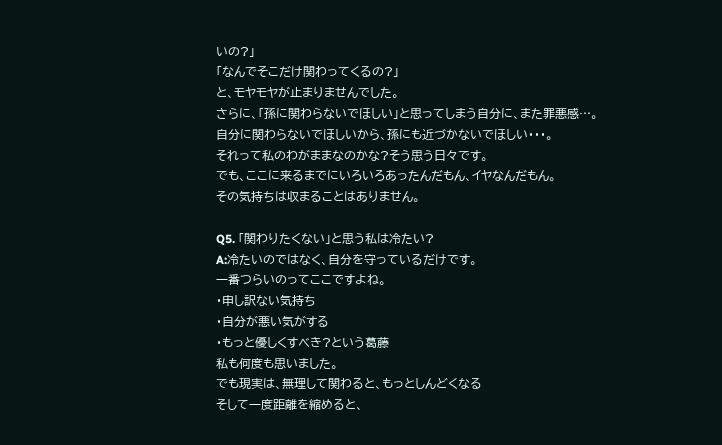いの?」
「なんでそこだけ関わってくるの?」
と、モヤモヤが止まりませんでした。
さらに、「孫に関わらないでほしい」と思ってしまう自分に、また罪悪感…。
自分に関わらないでほしいから、孫にも近づかないでほしい・・・。
それって私のわがままなのかな?そう思う日々です。
でも、ここに来るまでにいろいろあったんだもん、イヤなんだもん。
その気持ちは収まることはありません。

Q5. 「関わりたくない」と思う私は冷たい?
A:冷たいのではなく、自分を守っているだけです。
一番つらいのってここですよね。
・申し訳ない気持ち
・自分が悪い気がする
・もっと優しくすべき?という葛藤
私も何度も思いました。
でも現実は、無理して関わると、もっとしんどくなる
そして一度距離を縮めると、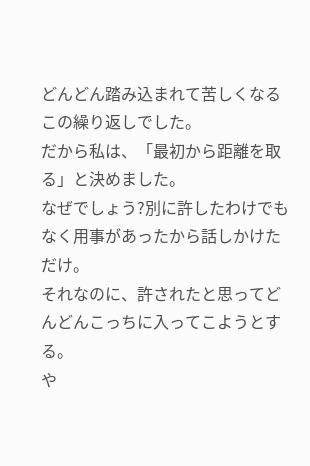どんどん踏み込まれて苦しくなる
この繰り返しでした。
だから私は、「最初から距離を取る」と決めました。
なぜでしょう?別に許したわけでもなく用事があったから話しかけただけ。
それなのに、許されたと思ってどんどんこっちに入ってこようとする。
や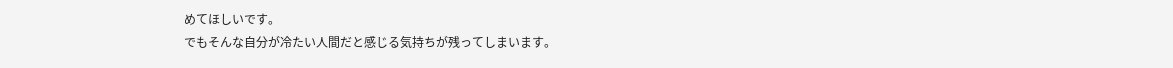めてほしいです。
でもそんな自分が冷たい人間だと感じる気持ちが残ってしまいます。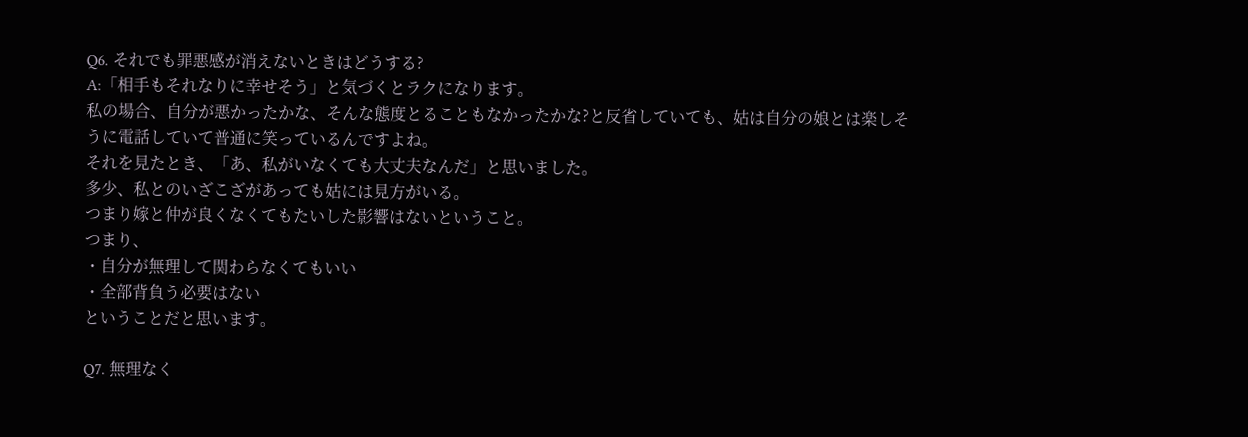Q6. それでも罪悪感が消えないときはどうする?
A:「相手もそれなりに幸せそう」と気づくとラクになります。
私の場合、自分が悪かったかな、そんな態度とることもなかったかな?と反省していても、姑は自分の娘とは楽しそうに電話していて普通に笑っているんですよね。
それを見たとき、「あ、私がいなくても大丈夫なんだ」と思いました。
多少、私とのいざこざがあっても姑には見方がいる。
つまり嫁と仲が良くなくてもたいした影響はないということ。
つまり、
・自分が無理して関わらなくてもいい
・全部背負う必要はない
ということだと思います。

Q7. 無理なく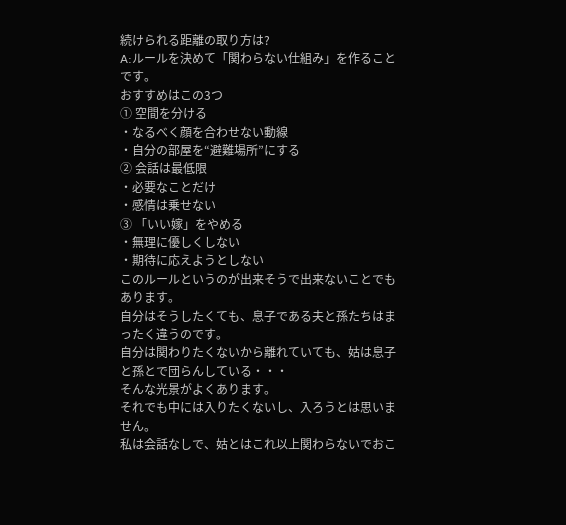続けられる距離の取り方は?
A:ルールを決めて「関わらない仕組み」を作ることです。
おすすめはこの3つ
① 空間を分ける
・なるべく顔を合わせない動線
・自分の部屋を“避難場所”にする
② 会話は最低限
・必要なことだけ
・感情は乗せない
③ 「いい嫁」をやめる
・無理に優しくしない
・期待に応えようとしない
このルールというのが出来そうで出来ないことでもあります。
自分はそうしたくても、息子である夫と孫たちはまったく違うのです。
自分は関わりたくないから離れていても、姑は息子と孫とで団らんしている・・・
そんな光景がよくあります。
それでも中には入りたくないし、入ろうとは思いません。
私は会話なしで、姑とはこれ以上関わらないでおこ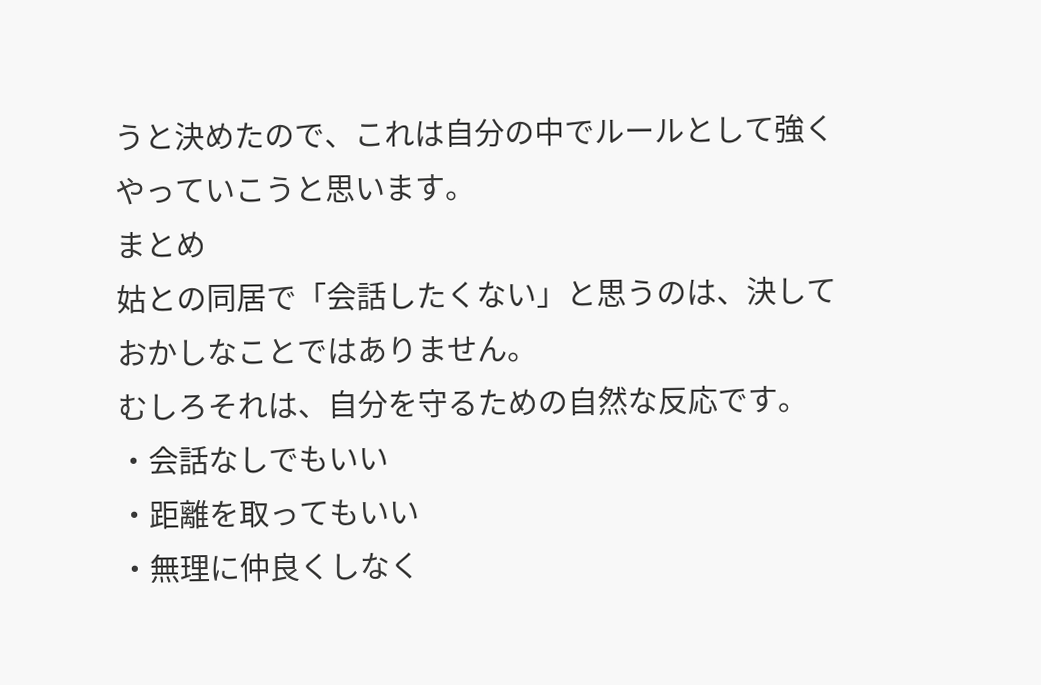うと決めたので、これは自分の中でルールとして強くやっていこうと思います。
まとめ
姑との同居で「会話したくない」と思うのは、決しておかしなことではありません。
むしろそれは、自分を守るための自然な反応です。
・会話なしでもいい
・距離を取ってもいい
・無理に仲良くしなく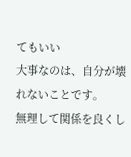てもいい
大事なのは、自分が壊れないことです。
無理して関係を良くし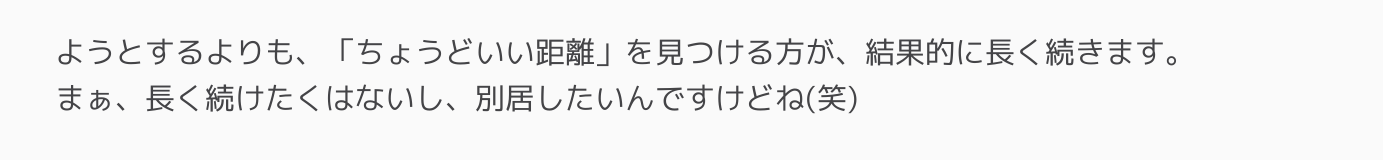ようとするよりも、「ちょうどいい距離」を見つける方が、結果的に長く続きます。
まぁ、長く続けたくはないし、別居したいんですけどね(笑)